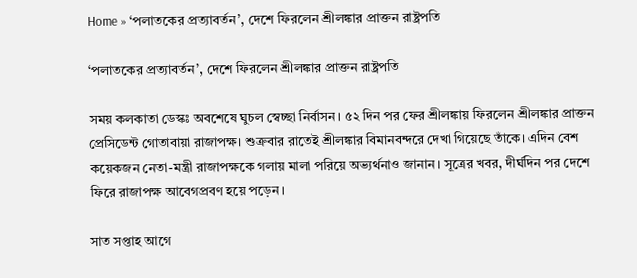Home » ‘পলাতকের প্রত্যাবর্তন’, দেশে ফিরলেন শ্রীলঙ্কার প্রাক্তন রাষ্ট্রপতি

‘পলাতকের প্রত্যাবর্তন’, দেশে ফিরলেন শ্রীলঙ্কার প্রাক্তন রাষ্ট্রপতি

সময় কলকাতা ডেস্কঃ অবশেষে ঘুচল স্বেচ্ছা নির্বাসন। ৫২ দিন পর ফের শ্রীলঙ্কায় ফিরলেন শ্রীলঙ্কার প্রাক্তন প্রেসিডেন্ট গোতাবায়া রাজাপক্ষ। শুক্রবার রাতেই শ্রীলঙ্কার বিমানবন্দরে দেখা গিয়েছে তাঁকে। এদিন বেশ কয়েকজন নেতা-মন্ত্রী রাজাপক্ষকে গলায় মালা পরিয়ে অভ্যর্থনাও জানান। সূত্রের খবর, দীর্ঘদিন পর দেশে ফিরে রাজাপক্ষ আবেগপ্রবণ হয়ে পড়েন।

সাত সপ্তাহ আগে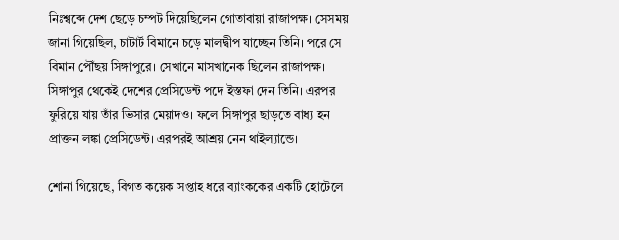নিঃশ্বব্দে দেশ ছেড়ে চম্পট দিয়েছিলেন গোতাবায়া রাজাপক্ষ। সেসময় জানা গিয়েছিল, চাটার্ট বিমানে চড়ে মালদ্বীপ যাচ্ছেন তিনি। পরে সে বিমান পৌঁছয় সিঙ্গাপুরে। সেখানে মাসখানেক ছিলেন রাজাপক্ষ। সিঙ্গাপুর থেকেই দেশের প্রেসিডেন্ট পদে ইস্তফা দেন তিনি। এরপর ফুরিয়ে যায় তাঁর ভিসার মেয়াদও। ফলে সিঙ্গাপুর ছাড়তে বাধ্য হন প্রাক্তন লঙ্কা প্রেসিডেন্ট। এরপরই আশ্রয় নেন থাইল্যান্ডে।

শোনা গিয়েছে, বিগত কয়েক সপ্তাহ ধরে ব্যাংককের একটি হোটেলে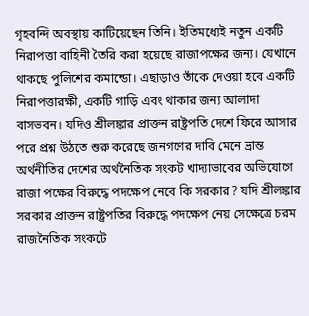গৃহবন্দি অবস্থায় কাটিয়েছেন তিনি। ইতিমধ্যেই নতুন একটি নিরাপত্তা বাহিনী তৈরি করা হয়েছে রাজাপক্ষের জন্য। যেখানে থাকছে পুলিশের কমান্ডো। এছাড়াও তাঁকে দেওয়া হবে একটি নিরাপত্তারক্ষী, একটি গাড়ি এবং থাকার জন্য আলাদা বাসভবন। যদিও শ্রীলঙ্কার প্রাক্তন রাষ্ট্রপতি দেশে ফিরে আসার পরে প্রশ্ন উঠতে শুরু করেছে জনগণের দাবি মেনে ভ্রান্ত অর্থনীতির দেশের অর্থনৈতিক সংকট খাদ্যাভাবের অভিযোগে রাজা পক্ষের বিরুদ্ধে পদক্ষেপ নেবে কি সরকার? যদি শ্রীলঙ্কার সরকার প্রাক্তন রাষ্ট্রপতির বিরুদ্ধে পদক্ষেপ নেয় সেক্ষেত্রে চরম রাজনৈতিক সংকটে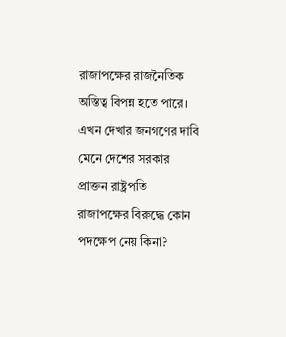রাজাপক্ষের রাজনৈতিক অস্তিত্ব বিপন্ন হতে পারে। এখন দেখার জনগণের দাবি মেনে দেশের সরকার প্রাক্তন রাষ্ট্রপতি রাজাপক্ষের বিরুদ্ধে কোন পদক্ষেপ নেয় কিনা?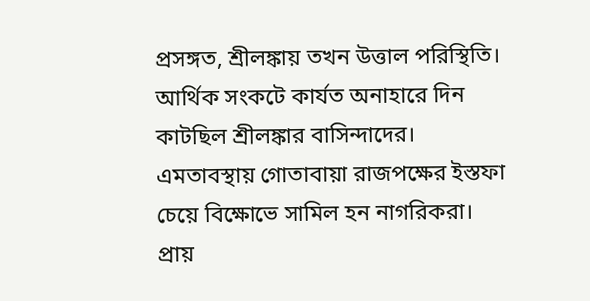প্রসঙ্গত, শ্রীলঙ্কায় তখন উত্তাল পরিস্থিতি। আর্থিক সংকটে কার্যত অনাহারে দিন কাটছিল শ্রীলঙ্কার বাসিন্দাদের। এমতাবস্থায় গোতাবায়া রাজপক্ষের ইস্তফা চেয়ে বিক্ষোভে সামিল হন নাগরিকরা। প্রায়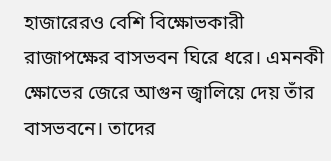হাজারেরও বেশি বিক্ষোভকারী রাজাপক্ষের বাসভবন ঘিরে ধরে। এমনকী ক্ষোভের জেরে আগুন জ্বালিয়ে দেয় তাঁর বাসভবনে। তাদের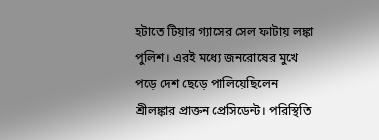হটাতে টিয়ার গ্যাসের সেল ফাটায় লঙ্কা পুলিশ। এরই মধ্যে জনরোষের মুখে পড়ে দেশ ছেড়ে পালিয়েছিলেন শ্রীলঙ্কার প্রাক্তন প্রেসিডেন্ট। পরিস্থিতি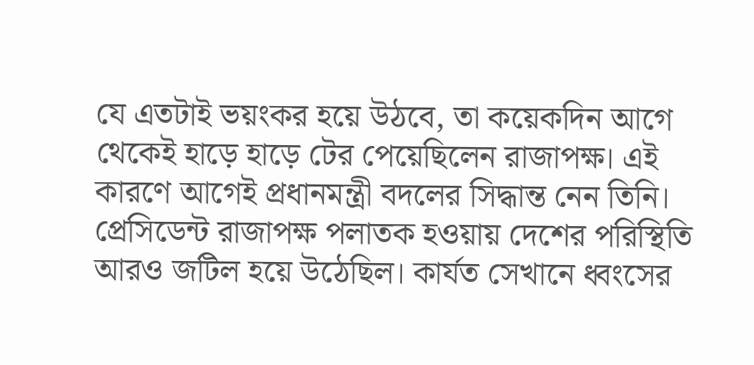যে এতটাই ভয়ংকর হয়ে উঠবে, তা কয়েকদিন আগে থেকেই হাড়ে হাড়ে টের পেয়েছিলেন রাজাপক্ষ। এই কারণে আগেই প্রধানমন্ত্রী বদলের সিদ্ধান্ত নেন তিনি। প্রেসিডেন্ট রাজাপক্ষ পলাতক হওয়ায় দেশের পরিস্থিতি আরও জটিল হয়ে উঠেছিল। কার্যত সেখানে ধ্বংসের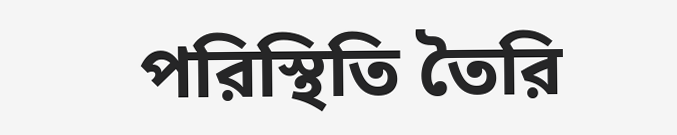পরিস্থিতি তৈরি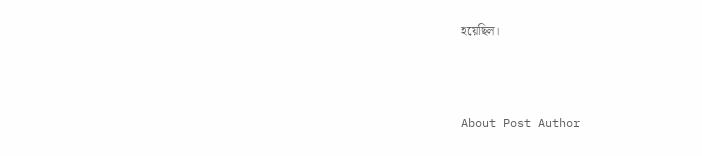হয়েছিল।



About Post Author